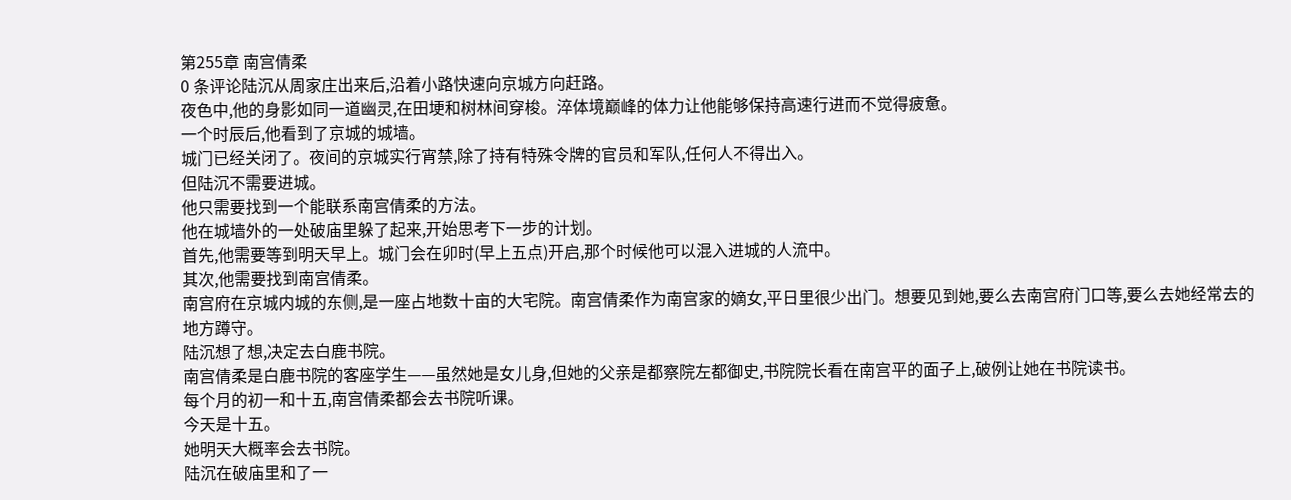第255章 南宫倩柔
0 条评论陆沉从周家庄出来后,沿着小路快速向京城方向赶路。
夜色中,他的身影如同一道幽灵,在田埂和树林间穿梭。淬体境巅峰的体力让他能够保持高速行进而不觉得疲惫。
一个时辰后,他看到了京城的城墙。
城门已经关闭了。夜间的京城实行宵禁,除了持有特殊令牌的官员和军队,任何人不得出入。
但陆沉不需要进城。
他只需要找到一个能联系南宫倩柔的方法。
他在城墙外的一处破庙里躲了起来,开始思考下一步的计划。
首先,他需要等到明天早上。城门会在卯时(早上五点)开启,那个时候他可以混入进城的人流中。
其次,他需要找到南宫倩柔。
南宫府在京城内城的东侧,是一座占地数十亩的大宅院。南宫倩柔作为南宫家的嫡女,平日里很少出门。想要见到她,要么去南宫府门口等,要么去她经常去的地方蹲守。
陆沉想了想,决定去白鹿书院。
南宫倩柔是白鹿书院的客座学生——虽然她是女儿身,但她的父亲是都察院左都御史,书院院长看在南宫平的面子上,破例让她在书院读书。
每个月的初一和十五,南宫倩柔都会去书院听课。
今天是十五。
她明天大概率会去书院。
陆沉在破庙里和了一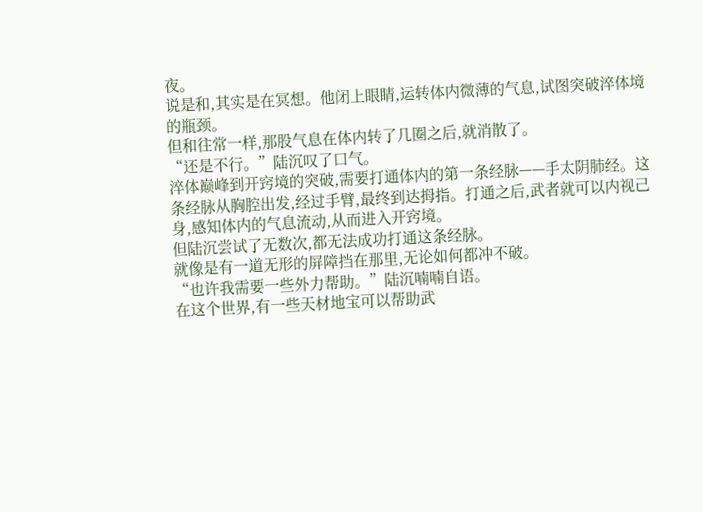夜。
说是和,其实是在冥想。他闭上眼睛,运转体内微薄的气息,试图突破淬体境的瓶颈。
但和往常一样,那股气息在体内转了几圈之后,就消散了。
“还是不行。”陆沉叹了口气。
淬体巅峰到开窍境的突破,需要打通体内的第一条经脉——手太阴肺经。这条经脉从胸腔出发,经过手臂,最终到达拇指。打通之后,武者就可以内视己身,感知体内的气息流动,从而进入开窍境。
但陆沉尝试了无数次,都无法成功打通这条经脉。
就像是有一道无形的屏障挡在那里,无论如何都冲不破。
“也许我需要一些外力帮助。”陆沉喃喃自语。
在这个世界,有一些天材地宝可以帮助武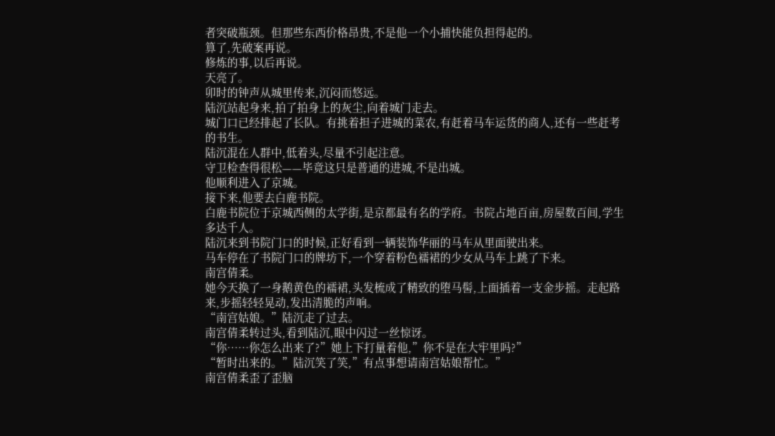者突破瓶颈。但那些东西价格昂贵,不是他一个小捕快能负担得起的。
算了,先破案再说。
修炼的事,以后再说。
天亮了。
卯时的钟声从城里传来,沉闷而悠远。
陆沉站起身来,拍了拍身上的灰尘,向着城门走去。
城门口已经排起了长队。有挑着担子进城的菜农,有赶着马车运货的商人,还有一些赶考的书生。
陆沉混在人群中,低着头,尽量不引起注意。
守卫检查得很松——毕竟这只是普通的进城,不是出城。
他顺利进入了京城。
接下来,他要去白鹿书院。
白鹿书院位于京城西侧的太学街,是京都最有名的学府。书院占地百亩,房屋数百间,学生多达千人。
陆沉来到书院门口的时候,正好看到一辆装饰华丽的马车从里面驶出来。
马车停在了书院门口的牌坊下,一个穿着粉色襦裙的少女从马车上跳了下来。
南宫倩柔。
她今天换了一身鹅黄色的襦裙,头发梳成了精致的堕马髻,上面插着一支金步摇。走起路来,步摇轻轻晃动,发出清脆的声响。
“南宫姑娘。”陆沉走了过去。
南宫倩柔转过头,看到陆沉,眼中闪过一丝惊讶。
“你……你怎么出来了?”她上下打量着他,”你不是在大牢里吗?”
“暂时出来的。”陆沉笑了笑,”有点事想请南宫姑娘帮忙。”
南宫倩柔歪了歪脑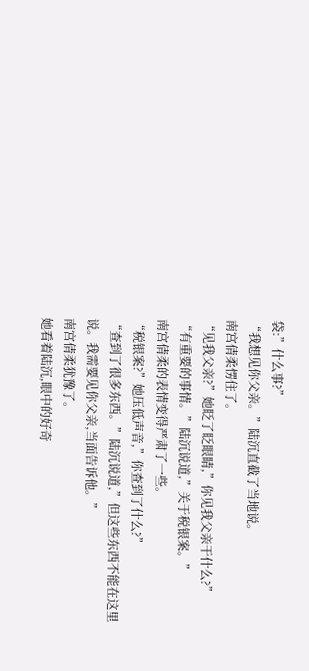袋:”什么事?”
“我想见你父亲。”陆沉直截了当地说。
南宫倩柔愣住了。
“见我父亲?”她眨了眨眼睛,”你见我父亲干什么?”
“有重要的事情。”陆沉说道,”关于税银案。”
南宫倩柔的表情变得严肃了一些。
“税银案?”她压低声音,”你查到了什么?”
“查到了很多东西。”陆沉说道,”但这些东西不能在这里说。我需要见你父亲,当面告诉他。”
南宫倩柔犹豫了。
她看着陆沉,眼中的好奇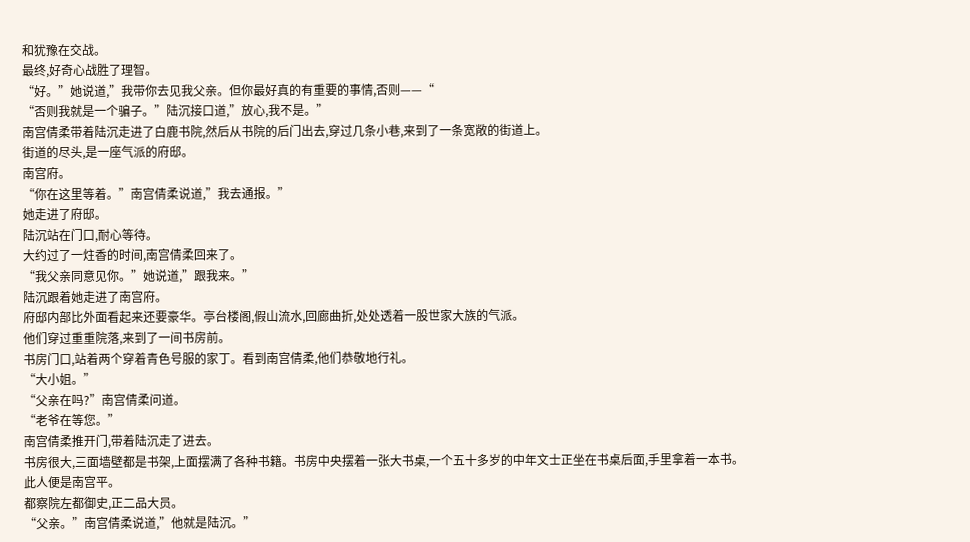和犹豫在交战。
最终,好奇心战胜了理智。
“好。”她说道,”我带你去见我父亲。但你最好真的有重要的事情,否则——“
“否则我就是一个骗子。”陆沉接口道,”放心,我不是。”
南宫倩柔带着陆沉走进了白鹿书院,然后从书院的后门出去,穿过几条小巷,来到了一条宽敞的街道上。
街道的尽头,是一座气派的府邸。
南宫府。
“你在这里等着。”南宫倩柔说道,”我去通报。”
她走进了府邸。
陆沉站在门口,耐心等待。
大约过了一炷香的时间,南宫倩柔回来了。
“我父亲同意见你。”她说道,”跟我来。”
陆沉跟着她走进了南宫府。
府邸内部比外面看起来还要豪华。亭台楼阁,假山流水,回廊曲折,处处透着一股世家大族的气派。
他们穿过重重院落,来到了一间书房前。
书房门口,站着两个穿着青色号服的家丁。看到南宫倩柔,他们恭敬地行礼。
“大小姐。”
“父亲在吗?”南宫倩柔问道。
“老爷在等您。”
南宫倩柔推开门,带着陆沉走了进去。
书房很大,三面墙壁都是书架,上面摆满了各种书籍。书房中央摆着一张大书桌,一个五十多岁的中年文士正坐在书桌后面,手里拿着一本书。
此人便是南宫平。
都察院左都御史,正二品大员。
“父亲。”南宫倩柔说道,”他就是陆沉。”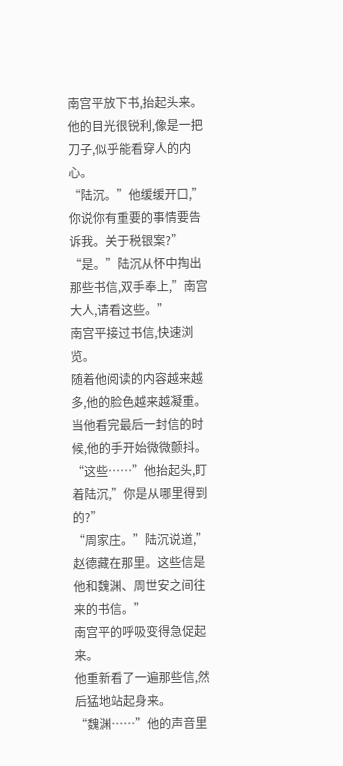南宫平放下书,抬起头来。
他的目光很锐利,像是一把刀子,似乎能看穿人的内心。
“陆沉。”他缓缓开口,”你说你有重要的事情要告诉我。关于税银案?”
“是。”陆沉从怀中掏出那些书信,双手奉上,”南宫大人,请看这些。”
南宫平接过书信,快速浏览。
随着他阅读的内容越来越多,他的脸色越来越凝重。
当他看完最后一封信的时候,他的手开始微微颤抖。
“这些……”他抬起头,盯着陆沉,”你是从哪里得到的?”
“周家庄。”陆沉说道,”赵德藏在那里。这些信是他和魏渊、周世安之间往来的书信。”
南宫平的呼吸变得急促起来。
他重新看了一遍那些信,然后猛地站起身来。
“魏渊……”他的声音里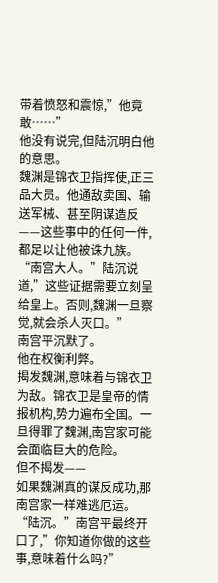带着愤怒和震惊,”他竟敢……”
他没有说完,但陆沉明白他的意思。
魏渊是锦衣卫指挥使,正三品大员。他通敌卖国、输送军械、甚至阴谋造反——这些事中的任何一件,都足以让他被诛九族。
“南宫大人。”陆沉说道,”这些证据需要立刻呈给皇上。否则,魏渊一旦察觉,就会杀人灭口。”
南宫平沉默了。
他在权衡利弊。
揭发魏渊,意味着与锦衣卫为敌。锦衣卫是皇帝的情报机构,势力遍布全国。一旦得罪了魏渊,南宫家可能会面临巨大的危险。
但不揭发——
如果魏渊真的谋反成功,那南宫家一样难逃厄运。
“陆沉。”南宫平最终开口了,”你知道你做的这些事,意味着什么吗?”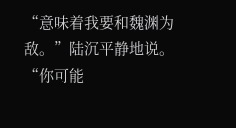“意味着我要和魏渊为敌。”陆沉平静地说。
“你可能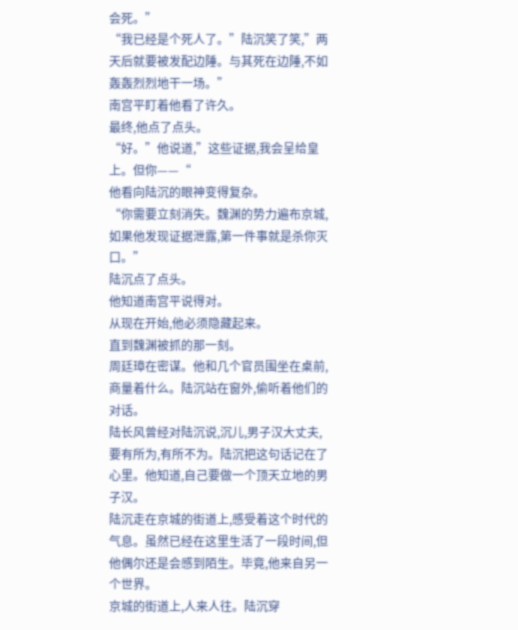会死。”
“我已经是个死人了。”陆沉笑了笑,”两天后就要被发配边陲。与其死在边陲,不如轰轰烈烈地干一场。”
南宫平盯着他看了许久。
最终,他点了点头。
“好。”他说道,”这些证据,我会呈给皇上。但你——“
他看向陆沉的眼神变得复杂。
“你需要立刻消失。魏渊的势力遍布京城,如果他发现证据泄露,第一件事就是杀你灭口。”
陆沉点了点头。
他知道南宫平说得对。
从现在开始,他必须隐藏起来。
直到魏渊被抓的那一刻。
周廷璋在密谋。他和几个官员围坐在桌前,商量着什么。陆沉站在窗外,偷听着他们的对话。
陆长风曾经对陆沉说,沉儿,男子汉大丈夫,要有所为,有所不为。陆沉把这句话记在了心里。他知道,自己要做一个顶天立地的男子汉。
陆沉走在京城的街道上,感受着这个时代的气息。虽然已经在这里生活了一段时间,但他偶尔还是会感到陌生。毕竟,他来自另一个世界。
京城的街道上,人来人往。陆沉穿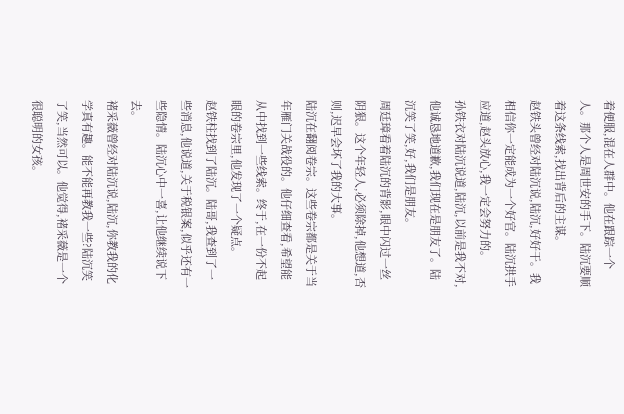着便服,混在人群中。他在跟踪一个人。那个人是周世安的手下。陆沉要顺着这条线索,找出背后的主谋。
赵铁头曾经对陆沉说,陆沉,好好干。我相信你一定能成为一个好官。陆沉拱手应道,赵头放心,我一定会努力的。
孙铁衣对陆沉说道,陆沉,以前是我不对,他诚恳地道歉,我们现在是朋友了。陆沉笑了笑,好,我们是朋友。
周廷璋看着陆沉的背影,眼中闪过一丝阴狠。这个年轻人,必须除掉,他想道,否则,迟早会坏了我的大事。
陆沉在翻阅卷宗。这些卷宗都是关于当年雁门关战役的。他仔细查看,希望能从中找到一些线索。终于,在一份不起眼的卷宗里,他发现了一个疑点。
赵铁柱找到了陆沉。陆哥,我查到了一些消息,他说道,关于税银案,似乎还有一些隐情。陆沉心中一喜,让他继续说下去。
褚采薇曾经对陆沉说,陆沉,你教我的化学真有趣。能不能再教我一些?陆沉笑了笑,当然可以。他觉得,褚采薇是一个很聪明的女孩。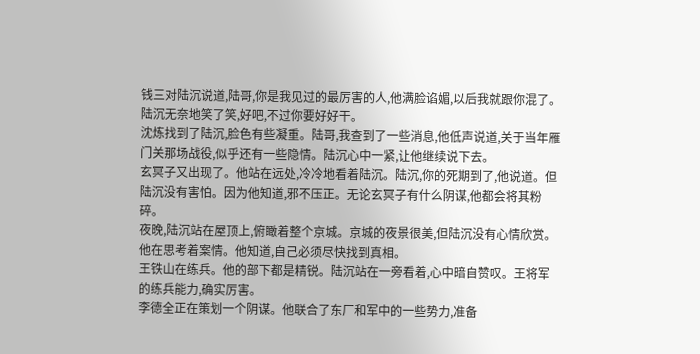钱三对陆沉说道,陆哥,你是我见过的最厉害的人,他满脸谄媚,以后我就跟你混了。陆沉无奈地笑了笑,好吧,不过你要好好干。
沈炼找到了陆沉,脸色有些凝重。陆哥,我查到了一些消息,他低声说道,关于当年雁门关那场战役,似乎还有一些隐情。陆沉心中一紧,让他继续说下去。
玄冥子又出现了。他站在远处,冷冷地看着陆沉。陆沉,你的死期到了,他说道。但陆沉没有害怕。因为他知道,邪不压正。无论玄冥子有什么阴谋,他都会将其粉碎。
夜晚,陆沉站在屋顶上,俯瞰着整个京城。京城的夜景很美,但陆沉没有心情欣赏。他在思考着案情。他知道,自己必须尽快找到真相。
王铁山在练兵。他的部下都是精锐。陆沉站在一旁看着,心中暗自赞叹。王将军的练兵能力,确实厉害。
李德全正在策划一个阴谋。他联合了东厂和军中的一些势力,准备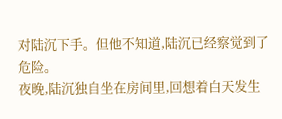对陆沉下手。但他不知道,陆沉已经察觉到了危险。
夜晚,陆沉独自坐在房间里,回想着白天发生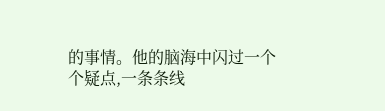的事情。他的脑海中闪过一个个疑点,一条条线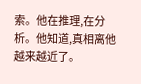索。他在推理,在分析。他知道,真相离他越来越近了。